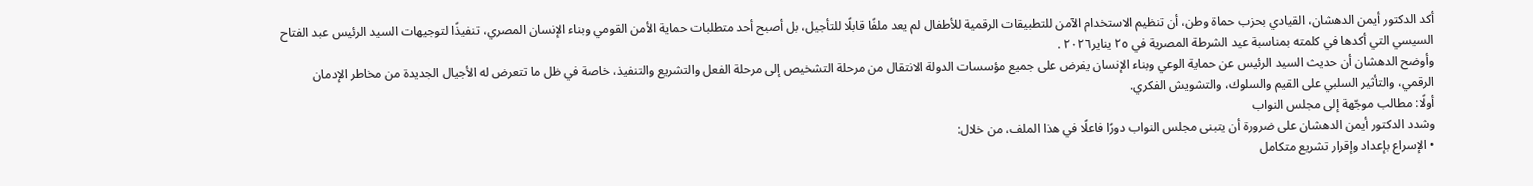أكد الدكتور أيمن الدهشان، القيادي بحزب حماة وطن، أن تنظيم الاستخدام الآمن للتطبيقات الرقمية للأطفال لم يعد ملفًا قابلًا للتأجيل، بل أصبح أحد متطلبات حماية الأمن القومي وبناء الإنسان المصري، تنفيذًا لتوجيهات السيد الرئيس عبد الفتاح السيسي التي أكدها في كلمته بمناسبة عيد الشرطة المصرية في ٢٥ يناير٢٠٢٦ .
وأوضح الدهشان أن حديث السيد الرئيس عن حماية الوعي وبناء الإنسان يفرض على جميع مؤسسات الدولة الانتقال من مرحلة التشخيص إلى مرحلة الفعل والتشريع والتنفيذ، خاصة في ظل ما تتعرض له الأجيال الجديدة من مخاطر الإدمان الرقمي، والتأثير السلبي على القيم والسلوك، والتشويش الفكري.
أولًا: مطالب موجّهة إلى مجلس النواب
وشدد الدكتور أيمن الدهشان على ضرورة أن يتبنى مجلس النواب دورًا فاعلًا في هذا الملف، من خلال:
• الإسراع بإعداد وإقرار تشريع متكامل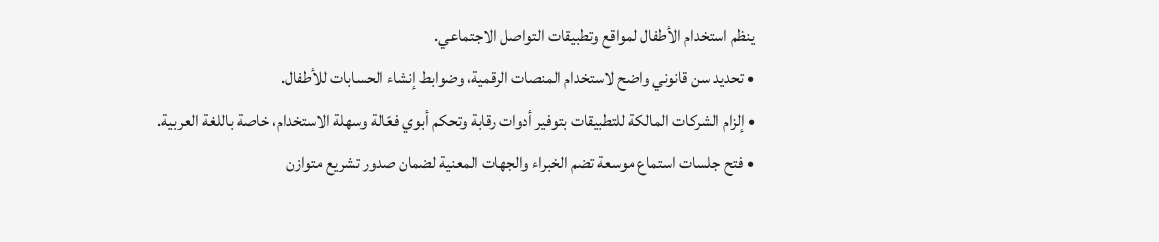ينظم استخدام الأطفال لمواقع وتطبيقات التواصل الاجتماعي.
• تحديد سن قانوني واضح لاستخدام المنصات الرقمية، وضوابط إنشاء الحسابات للأطفال.
• إلزام الشركات المالكة للتطبيقات بتوفير أدوات رقابة وتحكم أبوي فعّالة وسهلة الاستخدام، خاصة باللغة العربية.
• فتح جلسات استماع موسعة تضم الخبراء والجهات المعنية لضمان صدور تشريع متوازن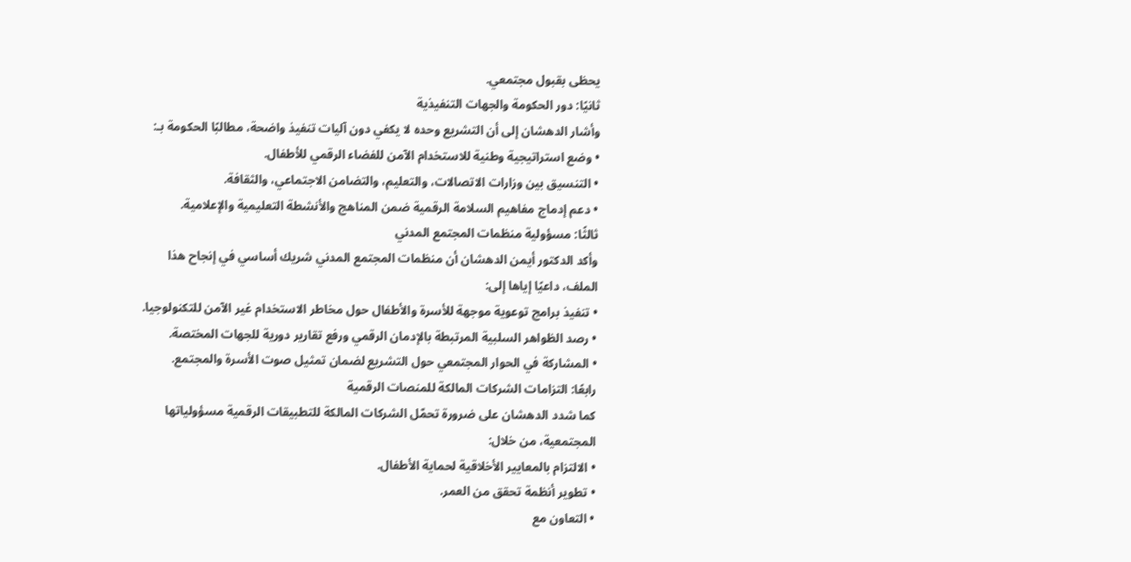يحظى بقبول مجتمعي.
ثانيًا: دور الحكومة والجهات التنفيذية
وأشار الدهشان إلى أن التشريع وحده لا يكفي دون آليات تنفيذ واضحة، مطالبًا الحكومة بـ:
• وضع استراتيجية وطنية للاستخدام الآمن للفضاء الرقمي للأطفال.
• التنسيق بين وزارات الاتصالات، والتعليم، والتضامن الاجتماعي، والثقافة.
• دعم إدماج مفاهيم السلامة الرقمية ضمن المناهج والأنشطة التعليمية والإعلامية.
ثالثًا: مسؤولية منظمات المجتمع المدني
وأكد الدكتور أيمن الدهشان أن منظمات المجتمع المدني شريك أساسي في إنجاح هذا الملف، داعيًا إياها إلى:
• تنفيذ برامج توعوية موجهة للأسرة والأطفال حول مخاطر الاستخدام غير الآمن للتكنولوجيا.
• رصد الظواهر السلبية المرتبطة بالإدمان الرقمي ورفع تقارير دورية للجهات المختصة.
• المشاركة في الحوار المجتمعي حول التشريع لضمان تمثيل صوت الأسرة والمجتمع.
رابعًا: التزامات الشركات المالكة للمنصات الرقمية
كما شدد الدهشان على ضرورة تحمّل الشركات المالكة للتطبيقات الرقمية مسؤولياتها المجتمعية، من خلال:
• الالتزام بالمعايير الأخلاقية لحماية الأطفال.
• تطوير أنظمة تحقق من العمر.
• التعاون مع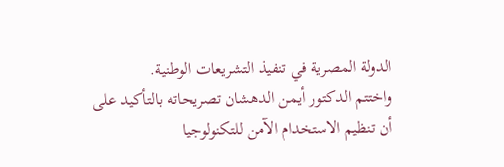الدولة المصرية في تنفيذ التشريعات الوطنية.
واختتم الدكتور أيمن الدهشان تصريحاته بالتأكيد على أن تنظيم الاستخدام الآمن للتكنولوجيا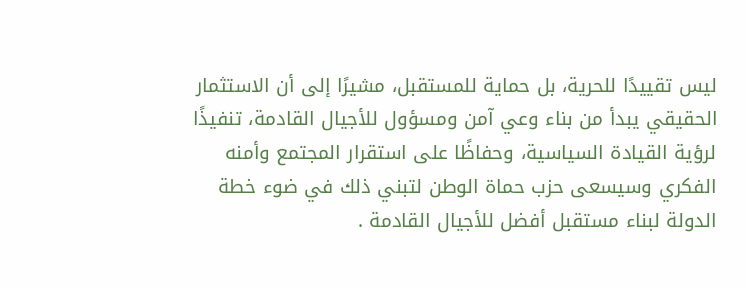ليس تقييدًا للحرية، بل حماية للمستقبل، مشيرًا إلى أن الاستثمار الحقيقي يبدأ من بناء وعي آمن ومسؤول للأجيال القادمة، تنفيذًا لرؤية القيادة السياسية، وحفاظًا على استقرار المجتمع وأمنه الفكري وسيسعى حزب حماة الوطن لتبني ذلك في ضوء خطة الدولة لبناء مستقبل أفضل للأجيال القادمة .